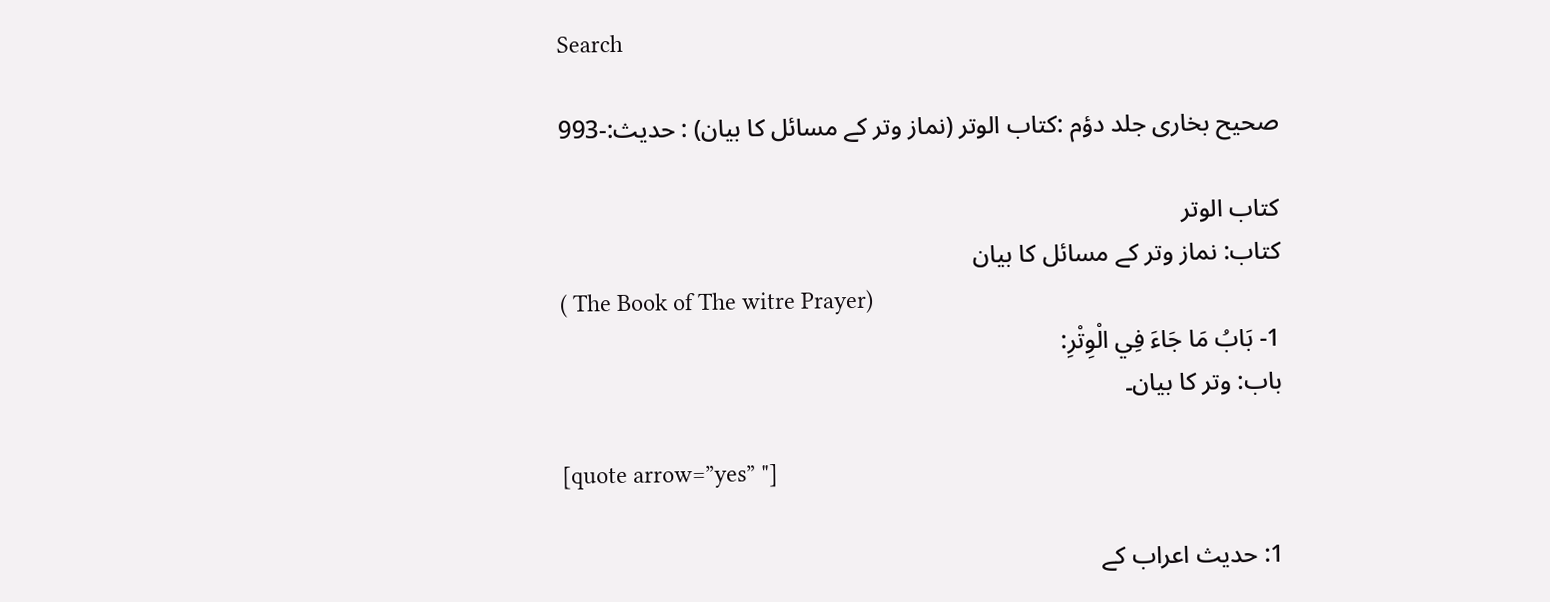Search

صحیح بخاری جلد دؤم :کتاب الوتر (نماز وتر کے مسائل کا بیان) : حدیث:-993

كتاب الوتر
کتاب: نماز وتر کے مسائل کا بیان
( The Book of The witre Prayer)
1- بَابُ مَا جَاءَ فِي الْوِتْرِ:
باب: وتر کا بیان۔

[quote arrow=”yes” "]

1: حدیث اعراب کے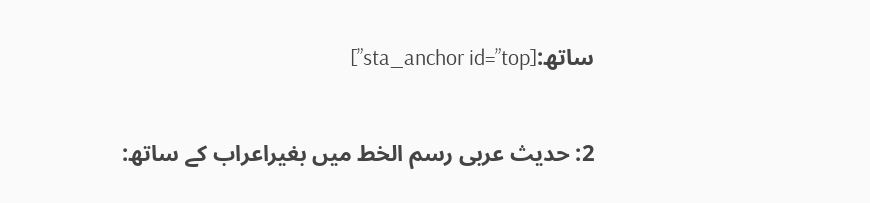ساتھ:[sta_anchor id=”top”]

2: حدیث عربی رسم الخط میں بغیراعراب کے ساتھ: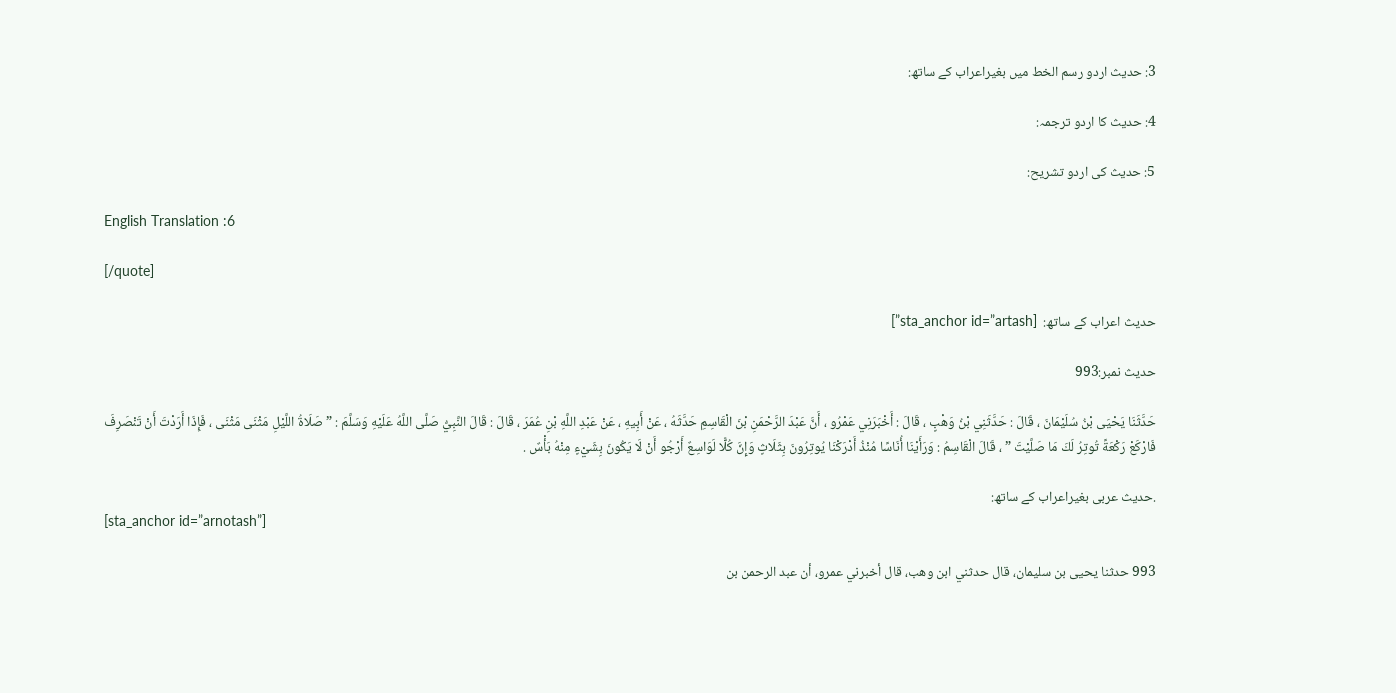3: حدیث اردو رسم الخط میں بغیراعراب کے ساتھ:

4: حدیث کا اردو ترجمہ:

5: حدیث کی اردو تشریح:

English Translation :6

[/quote]

حدیث اعراب کے ساتھ:  [sta_anchor id=”artash”]

حدیث نمبر:993

حَدَّثَنَا يَحْيَى بْنُ سُلَيْمَانَ ، قَالَ : حَدَّثَنِي بْنُ وَهْبٍ ، قَالَ : أَخْبَرَنِي عَمْرُو ، أَنَّ عَبْدَ الرَّحْمَنِ بْنَ الْقَاسِمِ حَدَّثَهُ ، عَنْ أَبِيهِ ، عَنْ عَبْدِ اللَّهِ بْنِ عُمَرَ ، قَالَ : قَالَ النَّبِيُّ صَلَّى اللَّهُ عَلَيْهِ وَسَلَّمَ : ” صَلَاةُ اللَّيْلِ مَثْنَى مَثْنَى ، فَإِذَا أَرَدْتَ أَنْ تَنْصَرِفَ فَارْكَعْ رَكْعَةً تُوتِرُ لَكَ مَا صَلَّيْتَ ” ، قَالَ الْقَاسِمُ : وَرَأَيْنَا أُنَاسًا مُنْذُ أَدْرَكْنَا يُوتِرُونَ بِثَلَاثٍ وَإِنَّ كُلًّا لَوَاسِعٌ أَرْجُو أَنْ لَا يَكُونَ بِشَيْءٍ مِنْهُ بَأْسٌ .

.حدیث عربی بغیراعراب کے ساتھ:
[sta_anchor id=”arnotash”]

993 حدثنا يحيى بن سليمان، قال حدثني ابن وهب، قال أخبرني عمرو، أن عبد الرحمن بن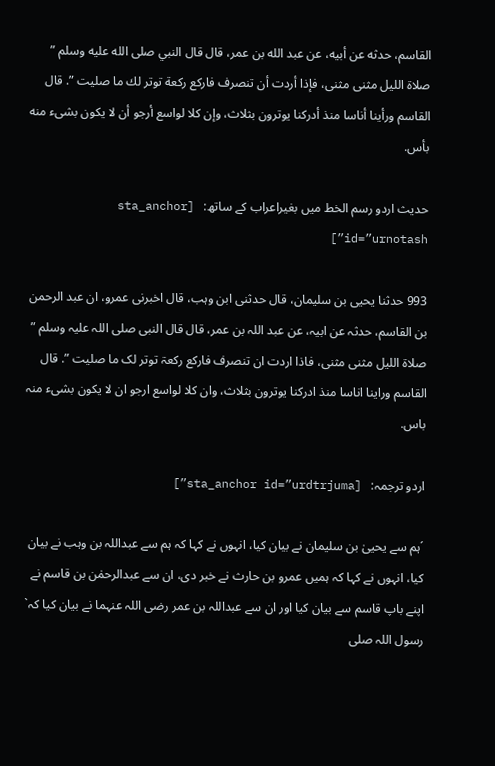القاسم، حدثه عن أبيه، عن عبد الله بن عمر، قال قال النبي صلى الله عليه وسلم ” صلاة الليل مثنى مثنى، فإذا أردت أن تنصرف فاركع ركعة توتر لك ما صليت ”. قال القاسم ورأينا أناسا منذ أدركنا يوترون بثلاث، وإن كلا لواسع أرجو أن لا يكون بشىء منه بأس.

حدیث اردو رسم الخط میں بغیراعراب کے ساتھ:   [sta_anchor id=”urnotash”]

993 حدثنا یحیى بن سلیمان، قال حدثنی ابن وہب، قال اخبرنی عمرو، ان عبد الرحمن بن القاسم، حدثہ عن ابیہ، عن عبد اللہ بن عمر، قال قال النبی صلى اللہ علیہ وسلم ” صلاۃ اللیل مثنى مثنى، فاذا اردت ان تنصرف فارکع رکعۃ توتر لک ما صلیت ”. قال القاسم وراینا اناسا منذ ادرکنا یوترون بثلاث، وان کلا لواسع ارجو ان لا یکون بشىء منہ باس.

اردو ترجمہ:   [sta_anchor id=”urdtrjuma”]

´ہم سے یحییٰ بن سلیمان نے بیان کیا، انہوں نے کہا کہ ہم سے عبداللہ بن وہب نے بیان کیا، انہوں نے کہا کہ ہمیں عمرو بن حارث نے خبر دی، ان سے عبدالرحمٰن بن قاسم نے اپنے باپ قاسم سے بیان کیا اور ان سے عبداللہ بن عمر رضی اللہ عنہما نے بیان کیا کہ` رسول اللہ صلی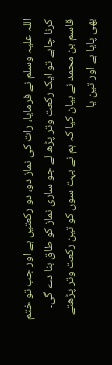اللہ علیہ وسلم نے فرمایا، رات کی نماز دو، دو رکعتیں ہے اور جب تو ختم کرنا چاہے تو ایک رکعت وتر پڑھ لے جو ساری نماز کو طاق بنا دے گی۔ قاسم بن محمد نے بیان کیا کہ ہم نے بہت سوں کو تین رکعت وتر پڑھتے بھی پایا ہے اور تین یا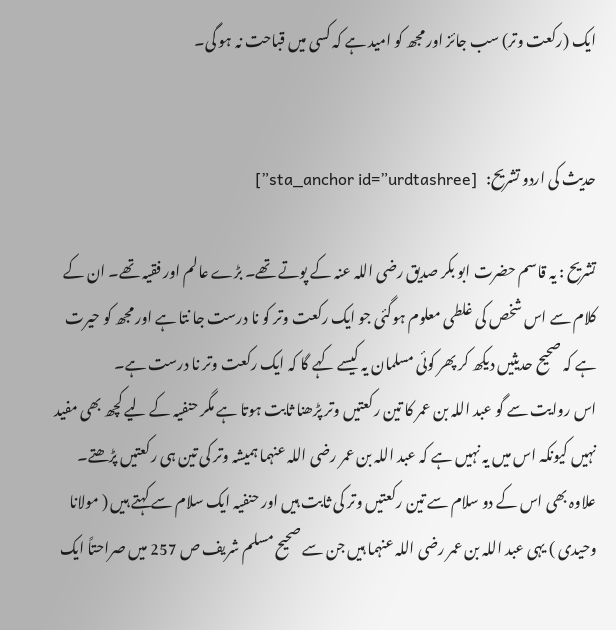ایک (رکعت وتر) سب جائز اور مجھ کو امید ہے کہ کسی میں قباحت نہ ہو گی۔


حدیث کی اردو تشریح:   [sta_anchor id=”urdtashree”]

تشریح : یہ قاسم حضرت ابو بکر صدیق رضی اللہ عنہ کے پوتے تھے۔ بڑے عالم اور فقیہ تھے۔ ان کے کلام سے اس شخص کی غلطی معلوم ہوگئی جو ایک رکعت وتر کو نا درست جا نتا ہے اور مجھ کو حیرت ہے کہ صحیح حدیثیں دیکھ کر پھر کوئی مسلمان یہ کیسے کہے گا کہ ایک رکعت وتر نا درست ہے۔
اس روایت سے گو عبد اللہ بن عمر کا تین رکعتیں وتر پڑھنا ثابت ہوتا ہے مگر حنفیہ کے لیے کچھ بھی مفید نہیں کیونکہ اس میں یہ نہیں ہے کہ عبد اللہ بن عمر رضی اللہ عنہما ہمیشہ وتر کی تین ہی رکعتیں پڑھتے۔ علاوہ بھی اس کے دو سلام سے تین رکعتیں وتر کی ثابت ہیں اور حنفیہ ایک سلام سے کہتے ہیں ( مولانا وحیدی ) یہی عبد اللہ بن عمر رضی اللہ عنہما ہیں جن سے صحیح مسلم شریف ص 257 میں صراحتاً ایک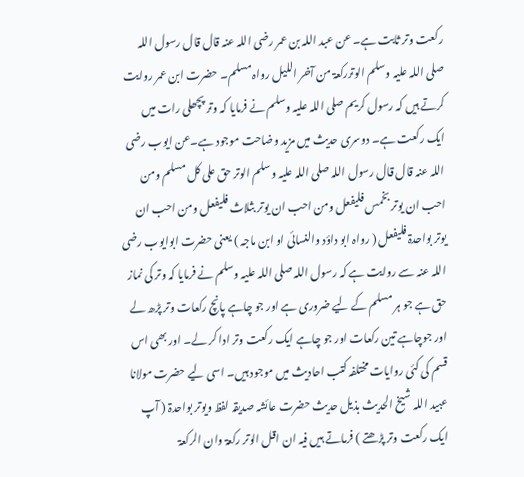رکعت وتر ثابت ہے۔ عن عبد اللہ بن عمر رضی اللہ عنہ قال قال رسول اللہ صلی اللہ علیہ وسلم الوتررکعۃ من آخر اللیل رواہ مسلم۔ حضرت ابن عمر روایت کرتے ہیں کہ رسول کریم صلی اللہ علیہ وسلم نے فرمایا کہ وتر پچھلی رات میں ایک رکعت ہے۔ دوسری حدیث میں مزید وضاحت موجود ہے۔عن ایوب رضی اللہ عنہ قال قال رسول اللہ صلی اللہ علیہ وسلم الوتر حق علی کل مسلم ومن احب ان یوتر بخمس فلیفعل ومن احب ان یوتر بثلاث فلیفعل ومن احب ان یوتر بواحدۃ فلیفعل ( رواہ ابو داؤد والنسائی او ابن ماجہ ) یعنی حضرت ابوایوب رضی اللہ عنہ سے روایت ہے کہ رسول اللہ صلی اللہ علیہ وسلم نے فرمایا کہ وتر کی نماز حق ہے جو ہر مسلم کے لیے ضروری ہے اور جو چاہے پانچ رکعات وتر پڑھ لے اور جوچاہے تین رکعات اور جو چاہے ایک رکعت وتر ادا کر لے۔ اور بھی اس قسم کی کئی روایات مختلفہ کتب احادیث میں موجود ہیں۔ اسی لیے حضرت مولانا عبید اللہ شیخ الحدیث بذیل حدیث حضرت عائشہ صدیقہ لفظ ویوتر بواحدۃ ( آپ ایک رکعت وتر پڑھتے ) فرماتے ہیں فیہ ان اقل الوتر رکعۃ وان الرکعۃ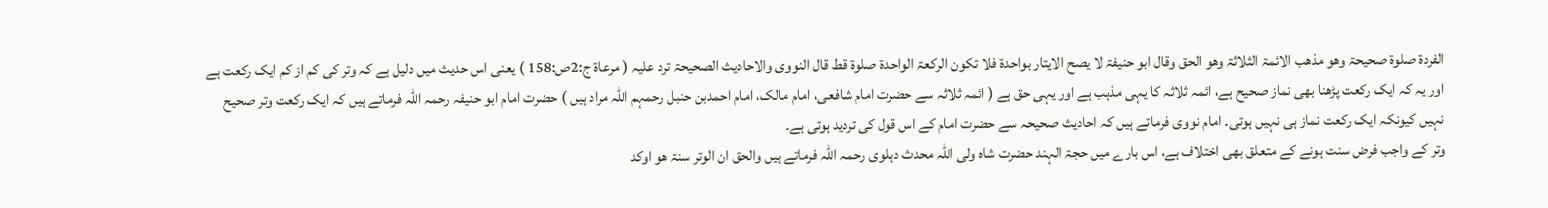الفردۃ صلوۃ صحیحۃ وھو مذھب الائمۃ الثلاثۃ وھو الحق وقال ابو حنیفۃ لا یصح الایتار بواحدۃ فلا تکون الرکعۃ الواحدۃ صلوۃ قط قال النووی والاحادیث الصحیحۃ ترد علیہ ( مرعاۃ ج:2ص:158 ) یعنی اس حدیث میں دلیل ہے کہ وتر کی کم از کم ایک رکعت ہے اور یہ کہ ایک رکعت پڑھنا بھی نماز صحیح ہے، ائمہ ثلاثہ کا یہی مذہب ہے اور یہی حق ہے ( ائمہ ثلاثہ سے حضرت امام شافعی، امام مالک، امام احمدبن حنبل رحمہم اللہ مراد ہیں ) حضرت امام ابو حنیفہ رحمہ اللہ فرماتے ہیں کہ ایک رکعت وتر صحیح نہیں کیونکہ ایک رکعت نماز ہی نہیں ہوتی۔ امام نووی فرماتے ہیں کہ احادیث صحیحہ سے حضرت امام کے اس قول کی تردید ہوتی ہے۔
وتر کے واجب فرض سنت ہونے کے متعلق بھی اختلاف ہے، اس بارے میں حجۃ الہند حضرت شاہ ولی اللہ محدث دہلوی رحمہ اللہ فرماتے ہیں والحق ان الوتر سنۃ ھو اوکد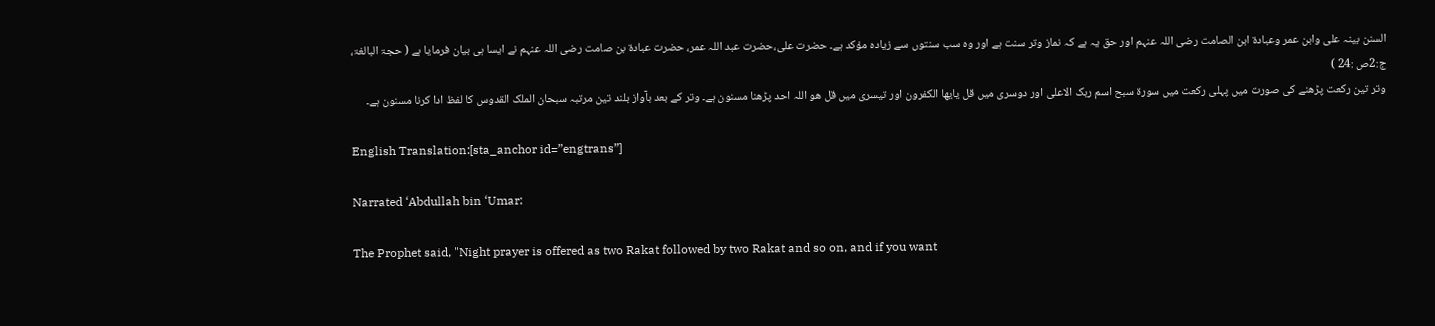السنن بینہ علی وابن عمر وعبادۃ ابن الصامت رضی اللہ عنہم اور حق یہ ہے کہ نماز وتر سنت ہے اور وہ سب سنتوں سے زیادہ مؤکد ہے۔ حضرت علی،حضرت عبد اللہ عمر، حضرت عبادۃ بن صامت رضی اللہ عنہم نے ایسا ہی بیان فرمایا ہے ( حجۃ البالغۃ، ج:2ص :24 )
وتر تین رکعت پڑھنے کی صورت میں پہلی رکعت میں سورۃ سبح اسم ربک الاعلی اور دوسری میں قل یایھا الکفرون اور تیسری میں قل ھو اللہ احد پڑھنا مسنون ہے۔ وتر کے بعد بآواز بلند تین مرتبہ سبحان الملک القدوس کا لفظ ادا کرنا مسنون ہے۔

English Translation:[sta_anchor id=”engtrans”]

Narrated ‘Abdullah bin ‘Umar:

The Prophet said, "Night prayer is offered as two Rakat followed by two Rakat and so on, and if you want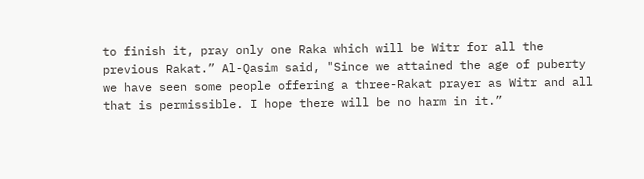to finish it, pray only one Raka which will be Witr for all the previous Rakat.” Al-Qasim said, "Since we attained the age of puberty we have seen some people offering a three-Rakat prayer as Witr and all that is permissible. I hope there will be no harm in it.”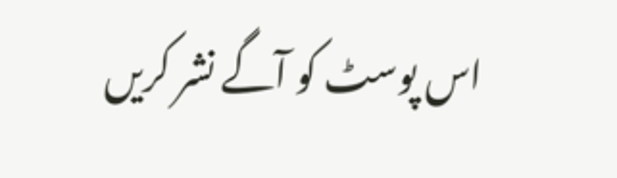اس پوسٹ کو آگے نشر کریں